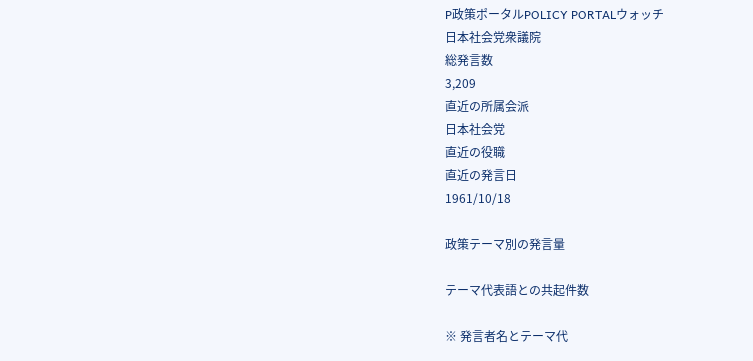P政策ポータルPOLICY PORTALウォッチ
日本社会党衆議院
総発言数
3,209
直近の所属会派
日本社会党
直近の役職
直近の発言日
1961/10/18

政策テーマ別の発言量

テーマ代表語との共起件数

※ 発言者名とテーマ代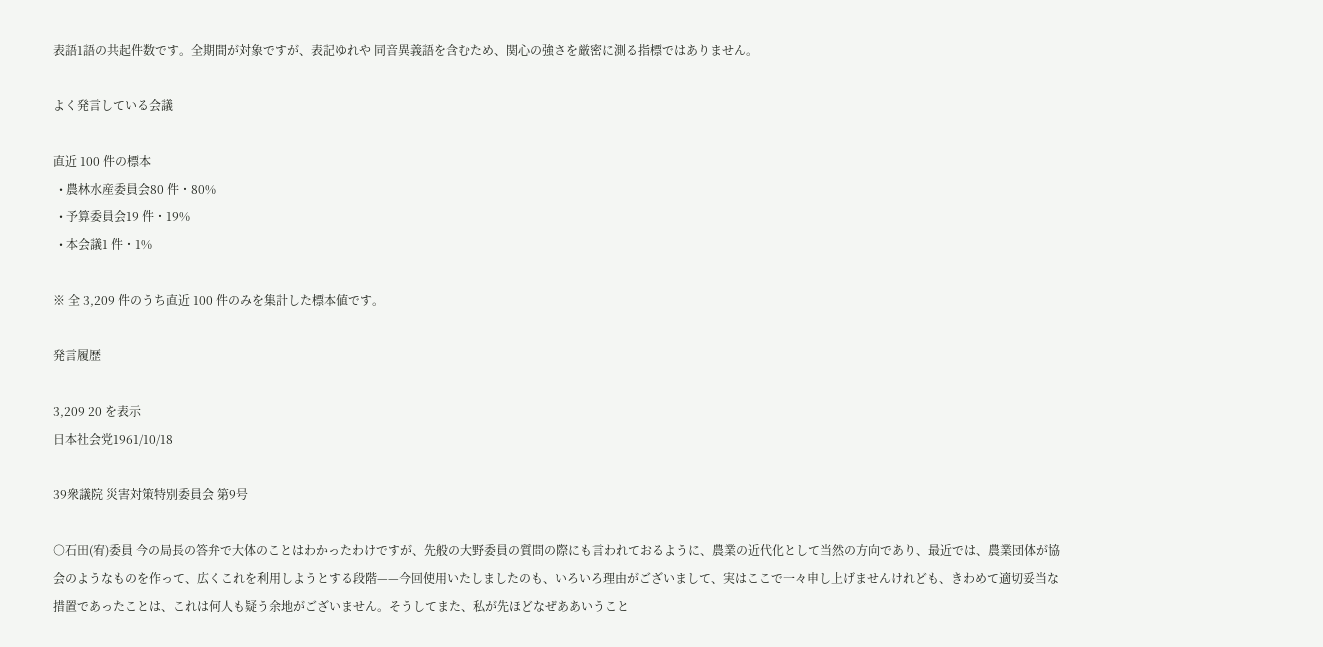表語1語の共起件数です。全期間が対象ですが、表記ゆれや 同音異義語を含むため、関心の強さを厳密に測る指標ではありません。

よく発言している会議

直近 100 件の標本
  • 農林水産委員会80 件・80%
  • 予算委員会19 件・19%
  • 本会議1 件・1%

※ 全 3,209 件のうち直近 100 件のみを集計した標本値です。

発言履歴

3,209 20 を表示
日本社会党1961/10/18

39衆議院 災害対策特別委員会 第9号

○石田(宥)委員 今の局長の答弁で大体のことはわかったわけですが、先般の大野委員の質問の際にも言われておるように、農業の近代化として当然の方向であり、最近では、農業団体が協会のようなものを作って、広くこれを利用しようとする段階——今回使用いたしましたのも、いろいろ理由がございまして、実はここで一々申し上げませんけれども、きわめて適切妥当な措置であったことは、これは何人も疑う余地がございません。そうしてまた、私が先ほどなぜああいうこと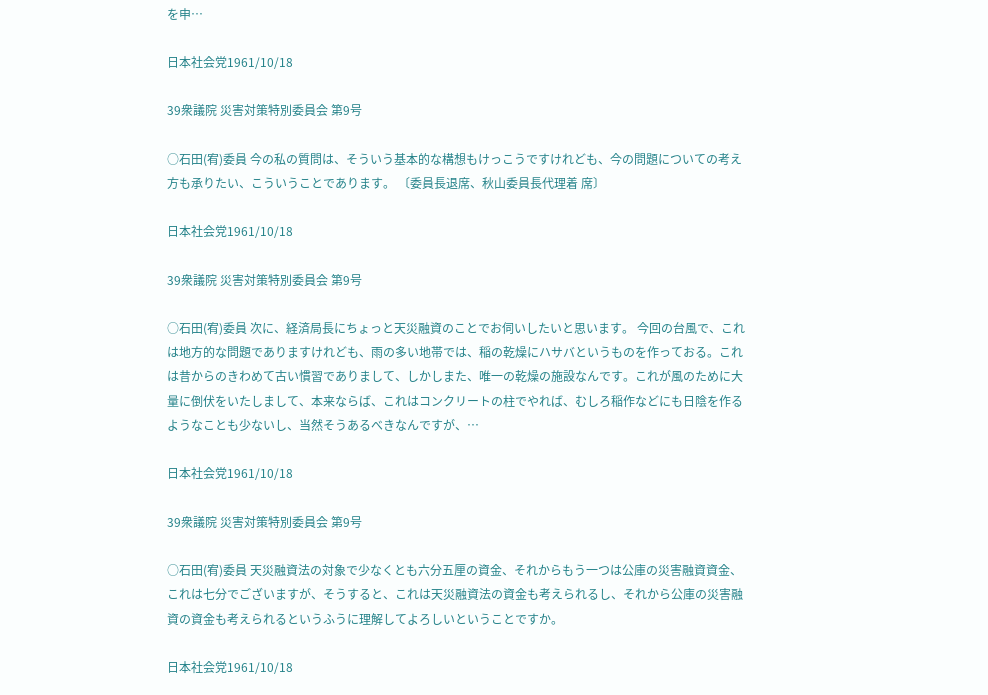を申…

日本社会党1961/10/18

39衆議院 災害対策特別委員会 第9号

○石田(宥)委員 今の私の質問は、そういう基本的な構想もけっこうですけれども、今の問題についての考え方も承りたい、こういうことであります。 〔委員長退席、秋山委員長代理着 席〕

日本社会党1961/10/18

39衆議院 災害対策特別委員会 第9号

○石田(宥)委員 次に、経済局長にちょっと天災融資のことでお伺いしたいと思います。 今回の台風で、これは地方的な問題でありますけれども、雨の多い地帯では、稲の乾燥にハサバというものを作っておる。これは昔からのきわめて古い慣習でありまして、しかしまた、唯一の乾燥の施設なんです。これが風のために大量に倒伏をいたしまして、本来ならば、これはコンクリートの柱でやれば、むしろ稲作などにも日陰を作るようなことも少ないし、当然そうあるべきなんですが、…

日本社会党1961/10/18

39衆議院 災害対策特別委員会 第9号

○石田(宥)委員 天災融資法の対象で少なくとも六分五厘の資金、それからもう一つは公庫の災害融資資金、これは七分でございますが、そうすると、これは天災融資法の資金も考えられるし、それから公庫の災害融資の資金も考えられるというふうに理解してよろしいということですか。

日本社会党1961/10/18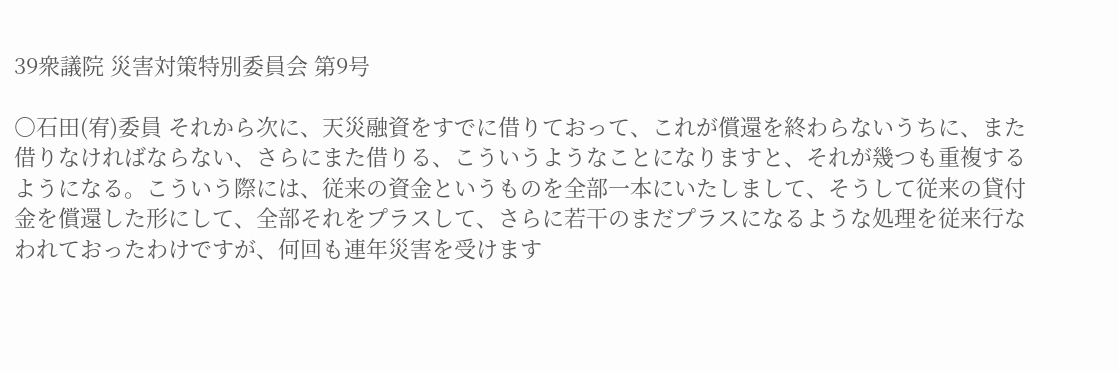39衆議院 災害対策特別委員会 第9号

○石田(宥)委員 それから次に、天災融資をすでに借りておって、これが償還を終わらないうちに、また借りなければならない、さらにまた借りる、こういうようなことになりますと、それが幾つも重複するようになる。こういう際には、従来の資金というものを全部一本にいたしまして、そうして従来の貸付金を償還した形にして、全部それをプラスして、さらに若干のまだプラスになるような処理を従来行なわれておったわけですが、何回も連年災害を受けます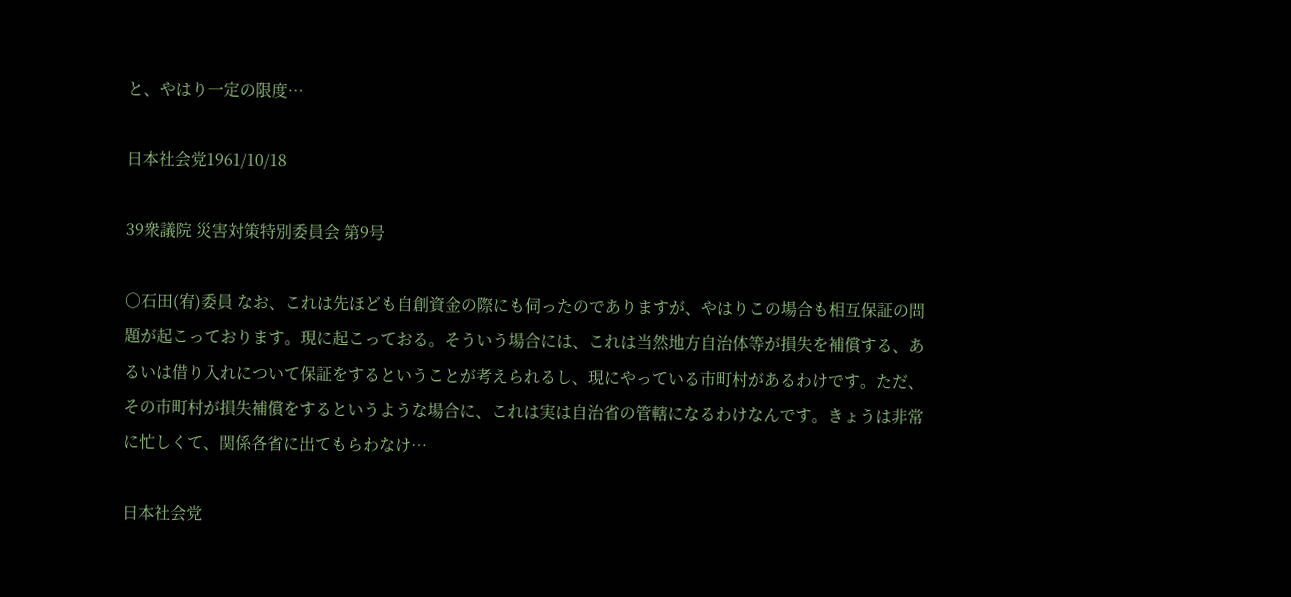と、やはり一定の限度…

日本社会党1961/10/18

39衆議院 災害対策特別委員会 第9号

○石田(宥)委員 なお、これは先ほども自創資金の際にも伺ったのでありますが、やはりこの場合も相互保証の問題が起こっております。現に起こっておる。そういう場合には、これは当然地方自治体等が損失を補償する、あるいは借り入れについて保証をするということが考えられるし、現にやっている市町村があるわけです。ただ、その市町村が損失補償をするというような場合に、これは実は自治省の管轄になるわけなんです。きょうは非常に忙しくて、関係各省に出てもらわなけ…

日本社会党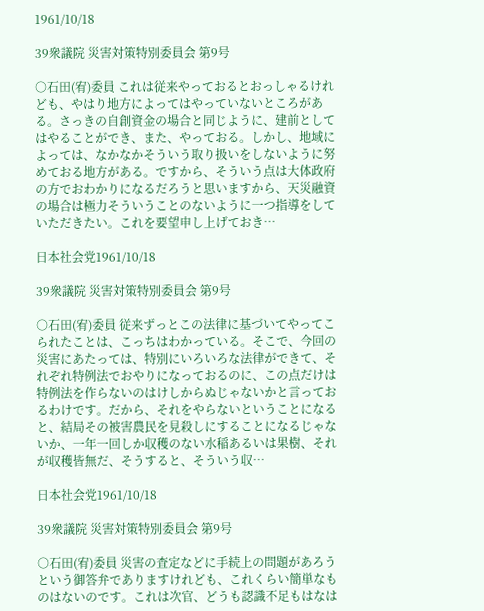1961/10/18

39衆議院 災害対策特別委員会 第9号

○石田(宥)委員 これは従来やっておるとおっしゃるけれども、やはり地方によってはやっていないところがある。さっきの自創資金の場合と同じように、建前としてはやることができ、また、やっておる。しかし、地域によっては、なかなかそういう取り扱いをしないように努めておる地方がある。ですから、そういう点は大体政府の方でおわかりになるだろうと思いますから、天災融資の場合は極力そういうことのないように一つ指導をしていただきたい。これを要望申し上げておき…

日本社会党1961/10/18

39衆議院 災害対策特別委員会 第9号

○石田(宥)委員 従来ずっとこの法律に基づいてやってこられたことは、こっちはわかっている。そこで、今回の災害にあたっては、特別にいろいろな法律ができて、それぞれ特例法でおやりになっておるのに、この点だけは特例法を作らないのはけしからぬじゃないかと言っておるわけです。だから、それをやらないということになると、結局その被害農民を見殺しにすることになるじゃないか、一年一回しか収穫のない水稲あるいは果樹、それが収穫皆無だ、そうすると、そういう収…

日本社会党1961/10/18

39衆議院 災害対策特別委員会 第9号

○石田(宥)委員 災害の査定などに手続上の問題があろうという御答弁でありますけれども、これくらい簡単なものはないのです。これは次官、どうも認識不足もはなは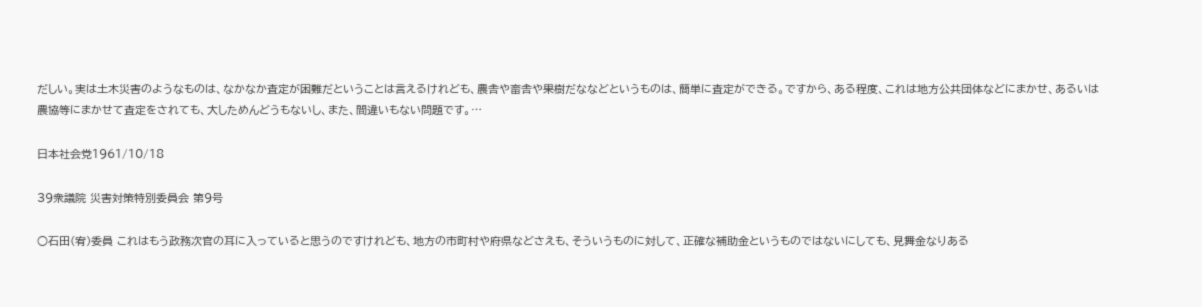だしい。実は土木災害のようなものは、なかなか査定が困難だということは言えるけれども、農舎や畜舎や果樹だななどというものは、簡単に査定ができる。ですから、ある程度、これは地方公共団体などにまかせ、あるいは農協等にまかせて査定をされても、大しためんどうもないし、また、間違いもない問題です。…

日本社会党1961/10/18

39衆議院 災害対策特別委員会 第9号

○石田(宥)委員 これはもう政務次官の耳に入っていると思うのですけれども、地方の市町村や府県などさえも、そういうものに対して、正確な補助金というものではないにしても、見舞金なりある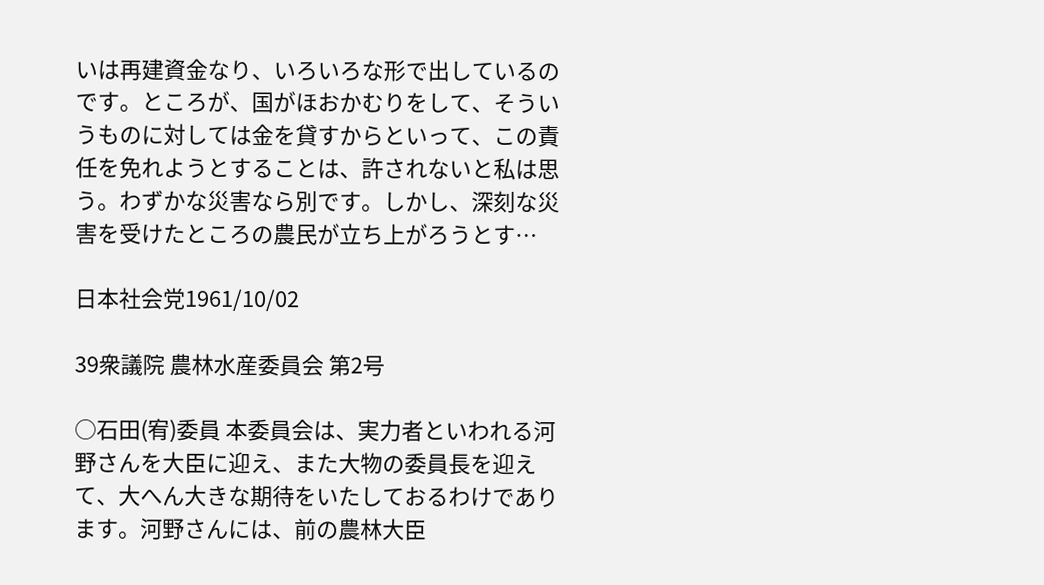いは再建資金なり、いろいろな形で出しているのです。ところが、国がほおかむりをして、そういうものに対しては金を貸すからといって、この責任を免れようとすることは、許されないと私は思う。わずかな災害なら別です。しかし、深刻な災害を受けたところの農民が立ち上がろうとす…

日本社会党1961/10/02

39衆議院 農林水産委員会 第2号

○石田(宥)委員 本委員会は、実力者といわれる河野さんを大臣に迎え、また大物の委員長を迎えて、大へん大きな期待をいたしておるわけであります。河野さんには、前の農林大臣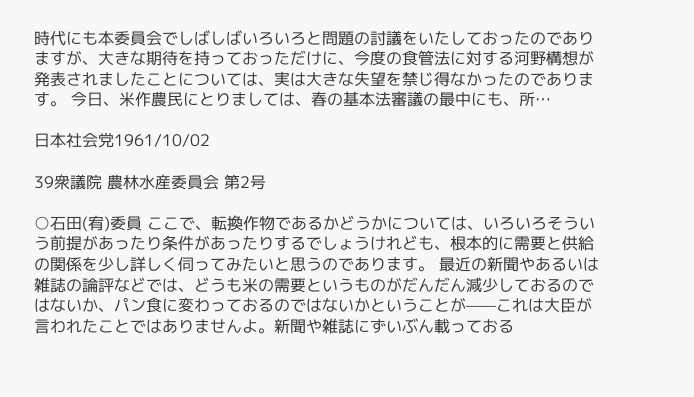時代にも本委員会でしばしばいろいろと問題の討議をいたしておったのでありますが、大きな期待を持っておっただけに、今度の食管法に対する河野構想が発表されましたことについては、実は大きな失望を禁じ得なかったのであります。 今日、米作農民にとりましては、春の基本法審議の最中にも、所…

日本社会党1961/10/02

39衆議院 農林水産委員会 第2号

○石田(宥)委員 ここで、転換作物であるかどうかについては、いろいろそういう前提があったり条件があったりするでしょうけれども、根本的に需要と供給の関係を少し詳しく伺ってみたいと思うのであります。 最近の新聞やあるいは雑誌の論評などでは、どうも米の需要というものがだんだん減少しておるのではないか、パン食に変わっておるのではないかということが——これは大臣が言われたことではありませんよ。新聞や雑誌にずいぶん載っておる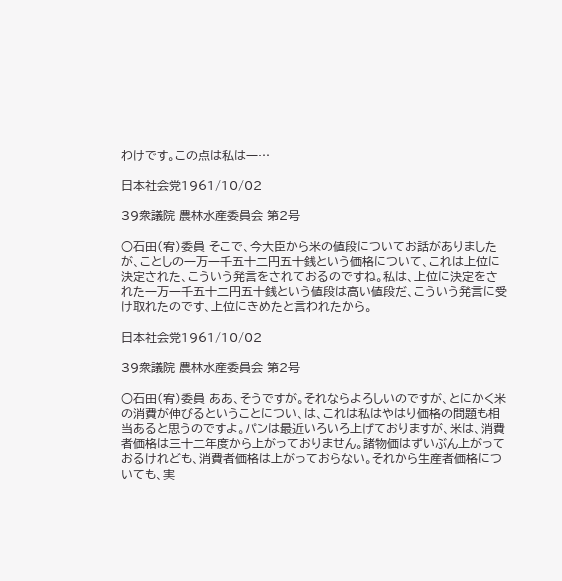わけです。この点は私は一…

日本社会党1961/10/02

39衆議院 農林水産委員会 第2号

○石田(宥)委員 そこで、今大臣から米の値段についてお話がありましたが、ことしの一万一千五十二円五十銭という価格について、これは上位に決定された、こういう発言をされておるのですね。私は、上位に決定をされた一万一千五十二円五十銭という値段は高い値段だ、こういう発言に受け取れたのです、上位にきめたと言われたから。

日本社会党1961/10/02

39衆議院 農林水産委員会 第2号

○石田(宥)委員 ああ、そうですが。それならよろしいのですが、とにかく米の消費が伸びるということについ、は、これは私はやはり価格の問題も相当あると思うのですよ。パンは最近いろいろ上げておりますが、米は、消費者価格は三十二年度から上がっておりません。諸物価はずいぶん上がっておるけれども、消費者価格は上がっておらない。それから生産者価格についても、実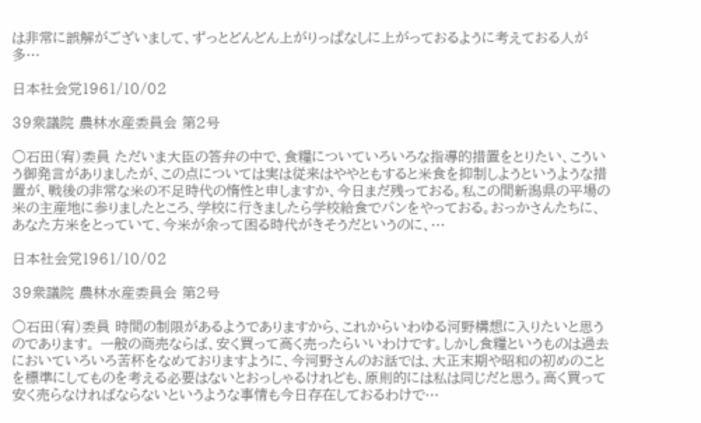は非常に誤解がございまして、ずっとどんどん上がりっぱなしに上がっておるように考えておる人が多…

日本社会党1961/10/02

39衆議院 農林水産委員会 第2号

○石田(宥)委員 ただいま大臣の答弁の中で、食糧についていろいろな指導的措置をとりたい、こういう御発言がありましたが、この点については実は従来はややともすると米食を抑制しようというような措置が、戦後の非常な米の不足時代の惰性と申しますか、今日まだ残っておる。私この間新潟県の平場の米の主産地に参りましたところ、学校に行きましたら学校給食でパンをやっておる。おっかさんたちに、あなた方米をとっていて、今米が余って困る時代がきそうだというのに、…

日本社会党1961/10/02

39衆議院 農林水産委員会 第2号

○石田(宥)委員 時間の制限があるようでありますから、これからいわゆる河野構想に入りたいと思うのであります。 一般の商売ならば、安く買って高く売ったらいいわけです。しかし食糧というものは過去においていろいろ苦杯をなめておりますように、今河野さんのお話では、大正末期や昭和の初めのことを標準にしてものを考える必要はないとおっしゃるけれども、原則的には私は同じだと思う。高く買って安く売らなければならないというような事情も今日存在しておるわけで…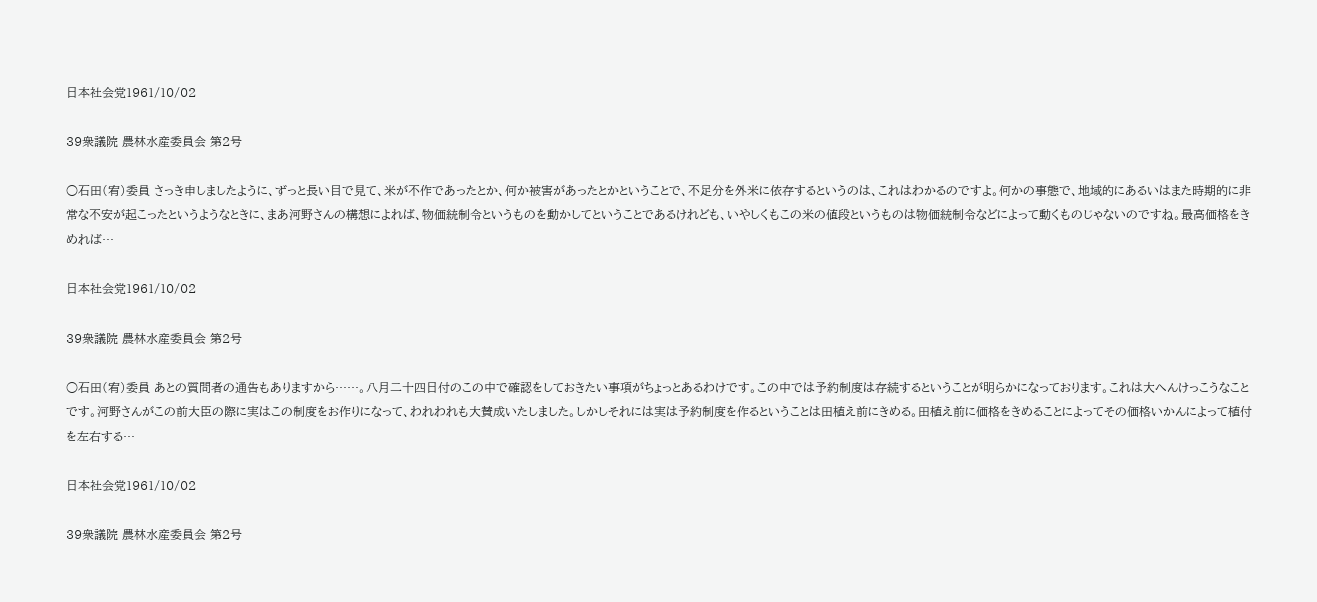日本社会党1961/10/02

39衆議院 農林水産委員会 第2号

○石田(宥)委員 さっき申しましたように、ずっと長い目で見て、米が不作であったとか、何か被害があったとかということで、不足分を外米に依存するというのは、これはわかるのですよ。何かの事態で、地域的にあるいはまた時期的に非常な不安が起こったというようなときに、まあ河野さんの構想によれば、物価統制令というものを動かしてということであるけれども、いやしくもこの米の値段というものは物価統制令などによって動くものじゃないのですね。最高価格をきめれば…

日本社会党1961/10/02

39衆議院 農林水産委員会 第2号

○石田(宥)委員 あとの質問者の通告もありますから……。八月二十四日付のこの中で確認をしておきたい事項がちょっとあるわけです。この中では予約制度は存続するということが明らかになっております。これは大へんけっこうなことです。河野さんがこの前大臣の際に実はこの制度をお作りになって、われわれも大賛成いたしました。しかしそれには実は予約制度を作るということは田植え前にきめる。田植え前に価格をきめることによってその価格いかんによって植付を左右する…

日本社会党1961/10/02

39衆議院 農林水産委員会 第2号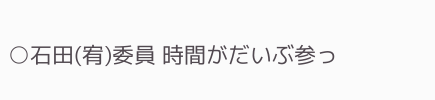○石田(宥)委員 時間がだいぶ参っ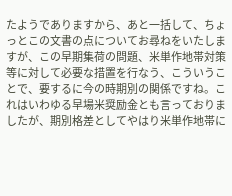たようでありますから、あと一括して、ちょっとこの文書の点についてお尋ねをいたしますが、この早期集荷の問題、米単作地帯対策等に対して必要な措置を行なう、こういうことで、要するに今の時期別の関係ですね。これはいわゆる早場米奨励金とも言っておりましたが、期別格差としてやはり米単作地帯に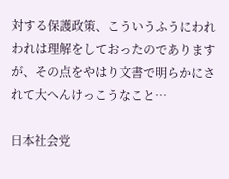対する保護政策、こういうふうにわれわれは理解をしておったのでありますが、その点をやはり文書で明らかにされて大へんけっこうなこと…

日本社会党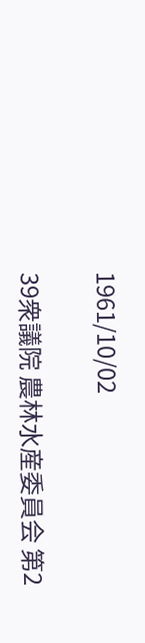1961/10/02

39衆議院 農林水産委員会 第2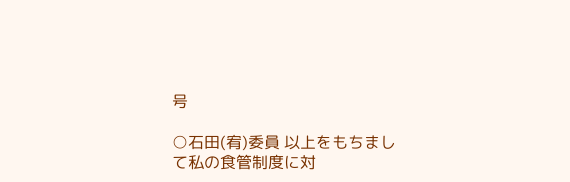号

○石田(宥)委員 以上をもちまして私の食管制度に対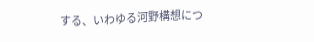する、いわゆる河野構想につ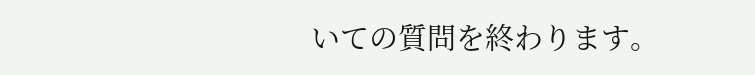いての質問を終わります。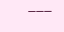———